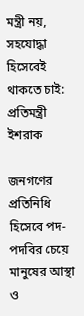মন্ত্রী নয়, সহযোদ্ধা হিসেবেই থাকতে চাই: প্রতিমন্ত্রী ইশরাক

জনগণের প্রতিনিধি হিসেবে পদ-পদবির চেয়ে মানুষের আস্থা ও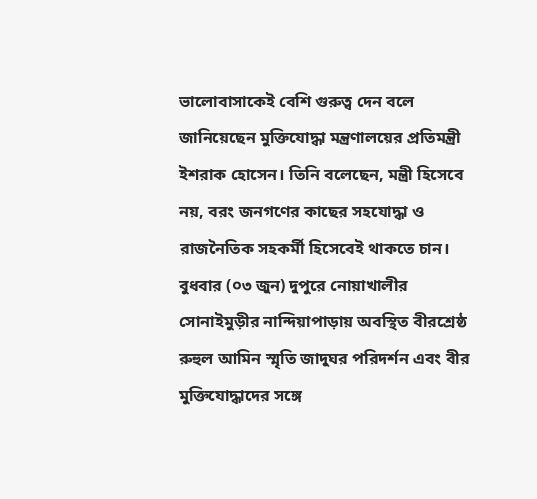ভালোবাসাকেই বেশি গুরুত্ব দেন বলে জানিয়েছেন মুক্তিযোদ্ধা মন্ত্রণালয়ের প্রতিমন্ত্রী ইশরাক হোসেন। তিনি বলেছেন, মন্ত্রী হিসেবে নয়, বরং জনগণের কাছের সহযোদ্ধা ও রাজনৈতিক সহকর্মী হিসেবেই থাকতে চান।
বুধবার (০৩ জুন) দুপুরে নোয়াখালীর সোনাইমুড়ীর নান্দিয়াপাড়ায় অবস্থিত বীরশ্রেষ্ঠ রুহুল আমিন স্মৃতি জাদুঘর পরিদর্শন এবং বীর মুক্তিযোদ্ধাদের সঙ্গে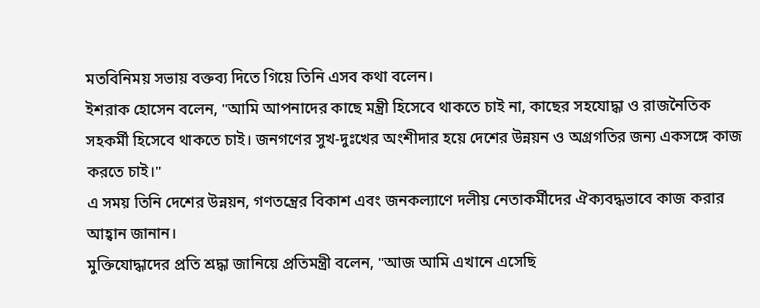মতবিনিময় সভায় বক্তব্য দিতে গিয়ে তিনি এসব কথা বলেন।
ইশরাক হোসেন বলেন, "আমি আপনাদের কাছে মন্ত্রী হিসেবে থাকতে চাই না, কাছের সহযোদ্ধা ও রাজনৈতিক সহকর্মী হিসেবে থাকতে চাই। জনগণের সুখ-দুঃখের অংশীদার হয়ে দেশের উন্নয়ন ও অগ্রগতির জন্য একসঙ্গে কাজ করতে চাই।"
এ সময় তিনি দেশের উন্নয়ন, গণতন্ত্রের বিকাশ এবং জনকল্যাণে দলীয় নেতাকর্মীদের ঐক্যবদ্ধভাবে কাজ করার আহ্বান জানান।
মুক্তিযোদ্ধাদের প্রতি শ্রদ্ধা জানিয়ে প্রতিমন্ত্রী বলেন, "আজ আমি এখানে এসেছি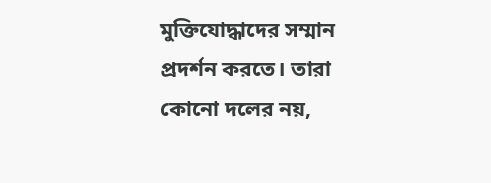মুক্তিযোদ্ধাদের সম্মান প্রদর্শন করতে। তারা কোনো দলের নয়,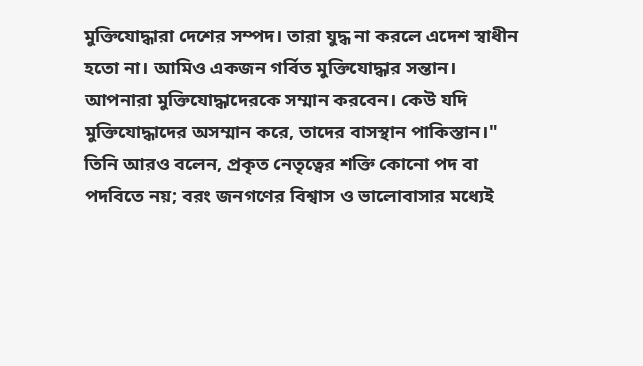মুক্তিযোদ্ধারা দেশের সম্পদ। তারা যুদ্ধ না করলে এদেশ স্বাধীন হতো না। আমিও একজন গর্বিত মুক্তিযোদ্ধার সন্তান। আপনারা মুক্তিযোদ্ধাদেরকে সম্মান করবেন। কেউ যদি মুক্তিযোদ্ধাদের অসম্মান করে, তাদের বাসস্থান পাকিস্তান।"
তিনি আরও বলেন, প্রকৃত নেতৃত্বের শক্তি কোনো পদ বা পদবিতে নয়; বরং জনগণের বিশ্বাস ও ভালোবাসার মধ্যেই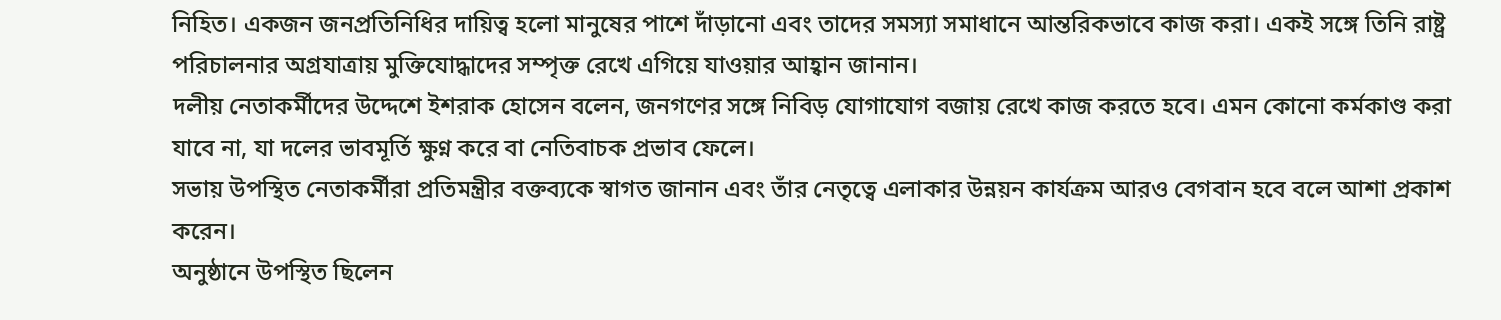নিহিত। একজন জনপ্রতিনিধির দায়িত্ব হলো মানুষের পাশে দাঁড়ানো এবং তাদের সমস্যা সমাধানে আন্তরিকভাবে কাজ করা। একই সঙ্গে তিনি রাষ্ট্র পরিচালনার অগ্রযাত্রায় মুক্তিযোদ্ধাদের সম্পৃক্ত রেখে এগিয়ে যাওয়ার আহ্বান জানান।
দলীয় নেতাকর্মীদের উদ্দেশে ইশরাক হোসেন বলেন, জনগণের সঙ্গে নিবিড় যোগাযোগ বজায় রেখে কাজ করতে হবে। এমন কোনো কর্মকাণ্ড করা যাবে না, যা দলের ভাবমূর্তি ক্ষুণ্ন করে বা নেতিবাচক প্রভাব ফেলে।
সভায় উপস্থিত নেতাকর্মীরা প্রতিমন্ত্রীর বক্তব্যকে স্বাগত জানান এবং তাঁর নেতৃত্বে এলাকার উন্নয়ন কার্যক্রম আরও বেগবান হবে বলে আশা প্রকাশ করেন।
অনুষ্ঠানে উপস্থিত ছিলেন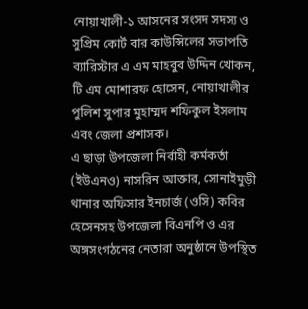নোয়াখালী-১ আসনের সংসদ সদস্য ও সুপ্রিম কোর্ট বার কাউন্সিলের সভাপতি ব্যারিস্টার এ এম মাহবুব উদ্দিন খোকন, টি এম মোশারফ হোসেন, নোয়াখালীর পুলিশ সুপার মুহাম্মদ শফিকুল ইসলাম এবং জেলা প্রশাসক।
এ ছাড়া উপজেলা নির্বাহী কর্মকর্তা (ইউএনও) নাসরিন আক্তার, সোনাইমুড়ী থানার অফিসার ইনচার্জ (ওসি) কবির হেসেনসহ উপজেলা বিএনপি ও এর অঙ্গসংগঠনের নেতারা অনুষ্ঠানে উপস্থিত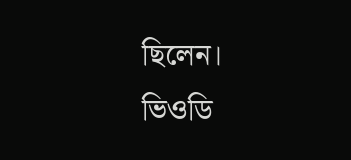ছিলেন।
ভিওডি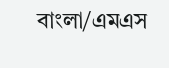বাংলা/এমএস